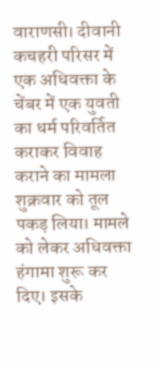वाराणसी। दीवानी कचहरी परिसर में एक अधिवक्ता के चेंबर में एक युवती का धर्म परिवर्तित कराकर विवाह कराने का मामला शुक्रवार को तूल पकड़ लिया। मामले को लेकर अधिवक्ता हंगामा शुरू कर दिए। इसके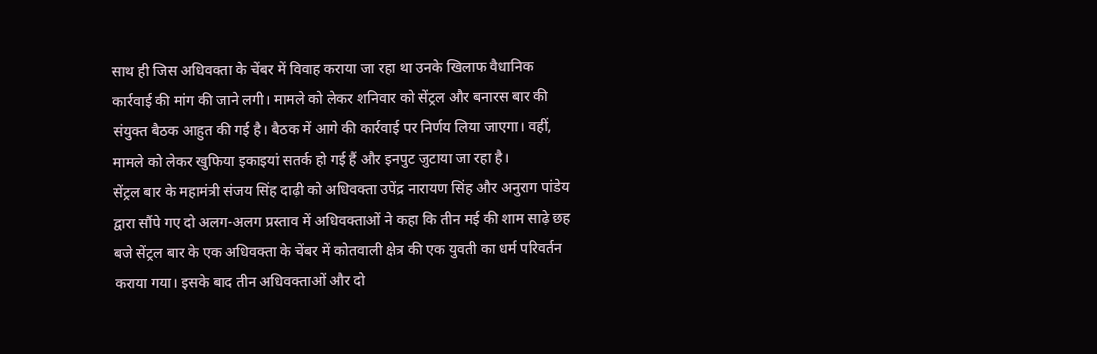साथ ही जिस अधिवक्ता के चेंबर में विवाह कराया जा रहा था उनके खिलाफ वैधानिक कार्रवाई की मांग की जाने लगी। मामले को लेकर शनिवार को सेंट्रल और बनारस बार की संयुक्त बैठक आहुत की गई है। बैठक में आगे की कार्रवाई पर निर्णय लिया जाएगा। वहीं, मामले को लेकर खुफिया इकाइयां सतर्क हो गई हैं और इनपुट जुटाया जा रहा है।
सेंट्रल बार के महामंत्री संजय सिंह दाढ़ी को अधिवक्ता उपेंद्र नारायण सिंह और अनुराग पांडेय द्वारा सौंपे गए दो अलग-अलग प्रस्ताव में अधिवक्ताओं ने कहा कि तीन मई की शाम साढ़े छह बजे सेंट्रल बार के एक अधिवक्ता के चेंबर में कोतवाली क्षेत्र की एक युवती का धर्म परिवर्तन कराया गया। इसके बाद तीन अधिवक्ताओं और दो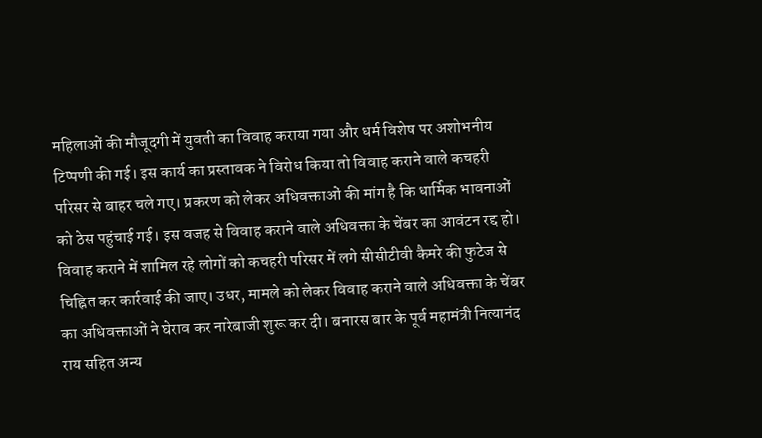महिलाओं की मौजूदगी में युवती का विवाह कराया गया और धर्म विशेष पर अशोभनीय टिप्पणी की गई। इस कार्य का प्रस्तावक ने विरोध किया तो विवाह कराने वाले कचहरी परिसर से बाहर चले गए। प्रकरण को लेकर अधिवक्ताओं की मांग है कि धार्मिक भावनाओं को ठेस पहुंचाई गई। इस वजह से विवाह कराने वाले अधिवक्ता के चेंबर का आवंटन रद्द हो। विवाह कराने में शामिल रहे लोगों को कचहरी परिसर में लगे सीसीटीवी कैमरे की फुटेज से चिह्नित कर कार्रवाई की जाए। उधर, मामले को लेकर विवाह कराने वाले अधिवक्ता के चेंबर का अधिवक्ताओं ने घेराव कर नारेबाजी शुरू कर दी। बनारस बार के पूर्व महामंत्री नित्यानंद राय सहित अन्य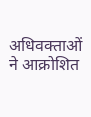अधिवक्ताओं ने आक्रोशित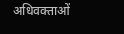अधिवक्ताओं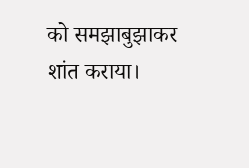को समझाबुझाकर शांत कराया।